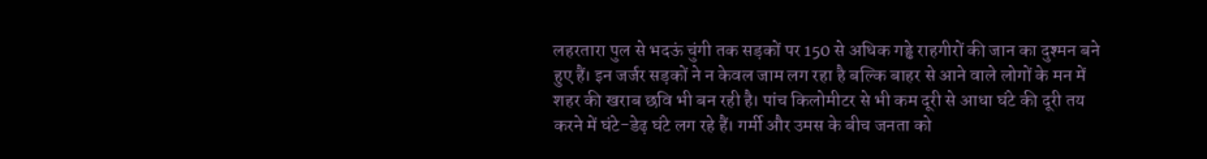लहरतारा पुल से भदऊं चुंगी तक सड़कों पर 150 से अधिक गड्ढे राहगीरों की जान का दुश्मन बने हुए हैं। इन जर्जर सड़कों ने न केवल जाम लग रहा है बल्कि बाहर से आने वाले लोगों के मन में शहर की खराब छवि भी बन रही है। पांच किलोमीटर से भी कम दूरी से आधा घंटे की दूरी तय करने में घंटे-डेढ़ घंटे लग रहे हैं। गर्मी और उमस के बीच जनता को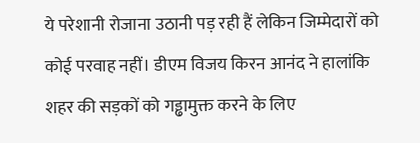ये परेशानी रोजाना उठानी पड़ रही हैं लेकिन जिम्मेदारों को कोई परवाह नहीं। डीएम विजय किरन आनंद ने हालांकि शहर की सड़कों को गड्ढामुक्त करने के लिए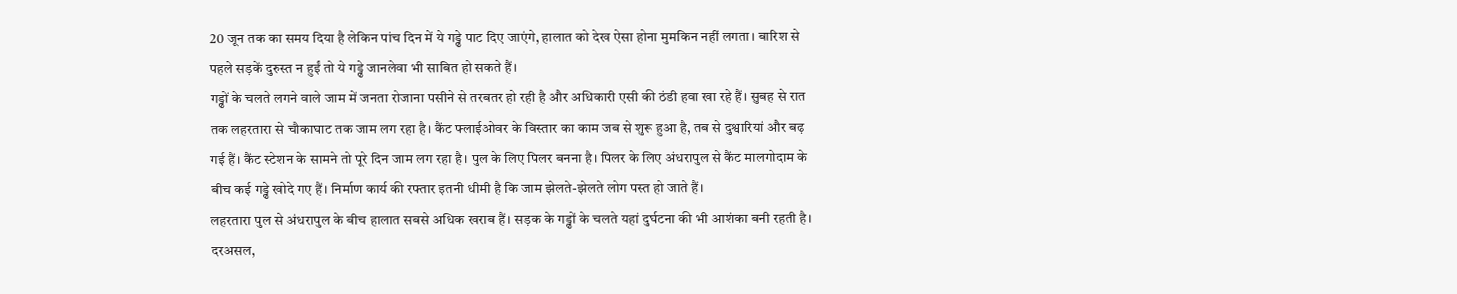20 जून तक का समय दिया है लेकिन पांच दिन में ये गड्ढे पाट दिए जाएंगे, हालात को देख ऐसा होना मुमकिन नहीं लगता। बारिश से पहले सड़कें दुरुस्त न हुईं तो ये गड्ढे जानलेवा भी साबित हो सकते हैं।
गड्ढों के चलते लगने वाले जाम में जनता रोजाना पसीने से तरबतर हो रही है और अधिकारी एसी की ठंडी हवा खा रहे हैं। सुबह से रात तक लहरतारा से चौकाघाट तक जाम लग रहा है। कैंट फ्लाईओवर के विस्तार का काम जब से शुरू हुआ है, तब से दुश्वारियां और बढ़ गई हैं। कैंट स्टेशन के सामने तो पूरे दिन जाम लग रहा है। पुल के लिए पिलर बनना है। पिलर के लिए अंधरापुल से कैंट मालगोदाम के बीच कई गड्ढे खोदे गए हैं। निर्माण कार्य की रफ्तार इतनी धीमी है कि जाम झेलते-झेलते लोग पस्त हो जाते हैं।
लहरतारा पुल से अंधरापुल के बीच हालात सबसे अधिक खराब हैं। सड़क के गड्ढों के चलते यहां दुर्घटना की भी आशंका बनी रहती है। दरअसल,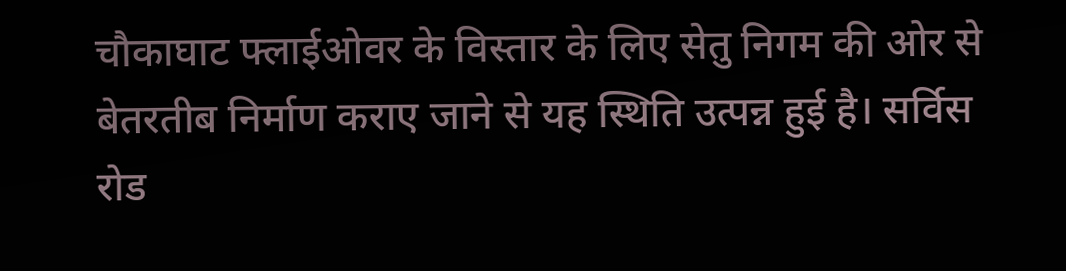चौकाघाट फ्लाईओवर के विस्तार के लिए सेतु निगम की ओर से बेतरतीब निर्माण कराए जाने से यह स्थिति उत्पन्न हुई है। सर्विस रोड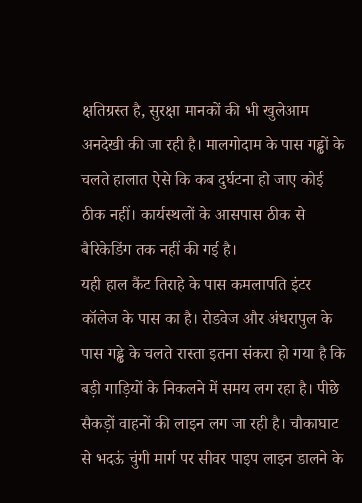क्षतिग्रस्त है, सुरक्षा मानकों की भी खुलेआम अनदेखी की जा रही है। मालगोदाम के पास गड्ढों के चलते हालात ऐसे कि कब दुर्घटना हो जाए कोई ठीक नहीं। कार्यस्थलों के आसपास ठीक से बैरिकेडिंग तक नहीं की गई है।
यही हाल कैंट तिराहे के पास कमलापति इंटर कॉलेज के पास का है। रोडवेज और अंधरापुल के पास गड्ढे के चलते रास्ता इतना संकरा हो गया है कि बड़ी गाड़ियों के निकलने में समय लग रहा है। पीछे सैकड़ों वाहनों की लाइन लग जा रही है। चौकाघाट से भदऊं चुंगी मार्ग पर सीवर पाइप लाइन डालने के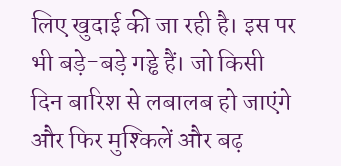लिए खुदाई की जा रही है। इस पर भी बड़े-बड़े गड्ढे हैं। जो किसी दिन बारिश से लबालब हो जाएंगे और फिर मुश्किलें और बढ़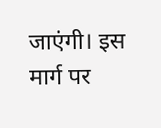जाएंगी। इस मार्ग पर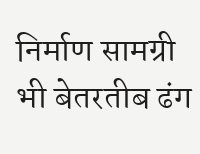निर्माण सामग्री भी बेतरतीब ढंग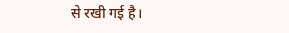से रखी गई है।